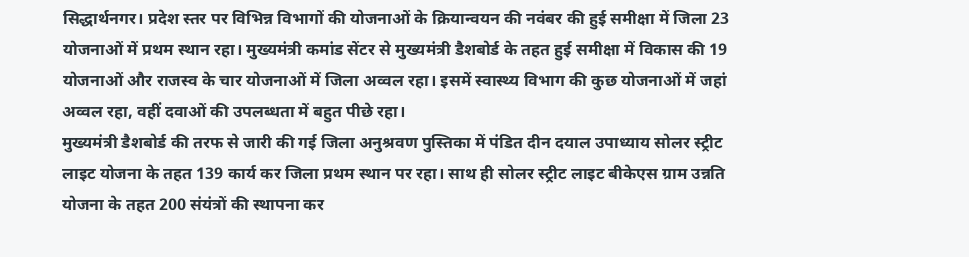सिद्धार्थनगर। प्रदेश स्तर पर विभिन्न विभागों की योजनाओं के क्रियान्वयन की नवंबर की हुई समीक्षा में जिला 23 योजनाओं में प्रथम स्थान रहा। मुख्यमंत्री कमांड सेंटर से मुख्यमंत्री डैशबोर्ड के तहत हुई समीक्षा में विकास की 19 योजनाओं और राजस्व के चार योजनाओं में जिला अव्वल रहा। इसमें स्वास्थ्य विभाग की कुछ योजनाओं में जहां अव्वल रहा, वहीं दवाओं की उपलब्धता में बहुत पीछे रहा।
मुख्यमंत्री डैशबोर्ड की तरफ से जारी की गई जिला अनुश्रवण पुस्तिका में पंडित दीन दयाल उपाध्याय सोलर स्ट्रीट लाइट योजना के तहत 139 कार्य कर जिला प्रथम स्थान पर रहा। साथ ही सोलर स्ट्रीट लाइट बीकेएस ग्राम उन्नति योजना के तहत 200 संयंत्रों की स्थापना कर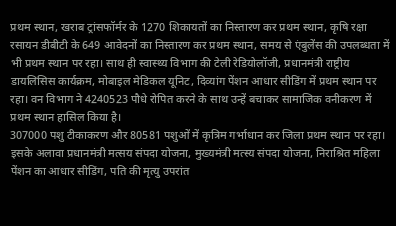प्रथम स्थान, खराब ट्रांसफॉर्मर के 1270 शिकायतों का निस्तारण कर प्रथम स्थान, कृषि रक्षा रसायन डीबीटी के 649 आवेदनों का निस्तारण कर प्रथम स्थान, समय से एंबुलेंस की उपलब्धता में भी प्रथम स्थान पर रहा। साथ ही स्वास्थ्य विभाग की टेली रेडियोलॉजी, प्रधानमंत्री राष्ट्रीय डायलिसिस कार्यक्रम, मोबाइल मेडिकल यूनिट, दिव्यांग पेंशन आधार सीडिंग में प्रथम स्थान पर रहा। वन विभाग ने 4240523 पौधे रोपित करने के साथ उन्हें बचाकर सामाजिक वनीकरण में प्रथम स्थान हासिल किया है।
307000 पशु टीकाकरण और 80581 पशुओं में कृत्रिम गर्भाधान कर जिला प्रथम स्थान पर रहा। इसके अलावा प्रधानमंत्री मत्सय संपदा योजना, मुख्यमंत्री मत्स्य संपदा योजना, निराश्रित महिला पेंशन का आधार सीडिंग, पति की मृत्यु उपरांत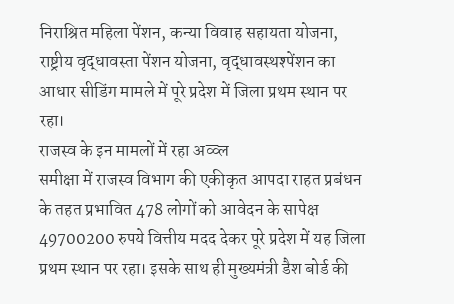निराश्रित महिला पेंशन, कन्या विवाह सहायता योजना, राष्ट्रीय वृद्धावस्ता पेंशन योजना, वृद्धावस्थश्पेंशन का आधार सीडिंग मामले में पूरे प्रदेश में जिला प्रथम स्थान पर रहा।
राजस्व के इन मामलों में रहा अव्व्ल
समीक्षा में राजस्व विभाग की एकीकृत आपदा राहत प्रबंधन के तहत प्रभावित 478 लोगों को आवेदन के सापेक्ष 49700200 रुपये वित्तीय मदद देकर पूरे प्रदेश में यह जिला प्रथम स्थान पर रहा। इसके साथ ही मुख्यमंत्री डैश बोर्ड की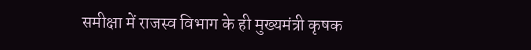समीक्षा में राजस्व विभाग के ही मुख्यमंत्री कृषक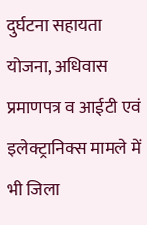दुर्घटना सहायता योजना, अधिवास प्रमाणपत्र व आईटी एवं इलेक्ट्रानिक्स मामले में भी जिला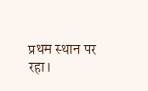प्रथम स्थान पर रहा।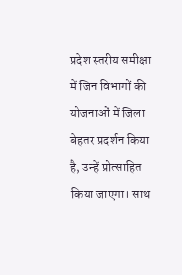प्रदेश स्तरीय समीक्षा में जिन विभागों की योजनाओं में जिला बेहतर प्रदर्शन किया है, उन्हें प्रोत्साहित किया जाएगा। साथ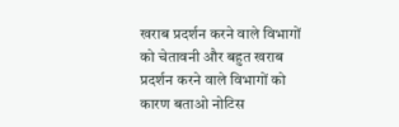खराब प्रदर्शन करने वाले विभागों को चेतावनी और बहुत खराब प्रदर्शन करने वाले विभागों को कारण बताओ नोटिस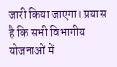जारी किया जाएगा। प्रयास है कि सभी विभागीय योजनाओं में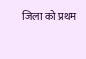जिला को प्रथम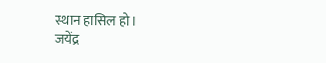स्थान हासिल हो।
जयेंद्र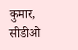कुमार, सीडीओ